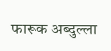फारूक अब्दुल्ला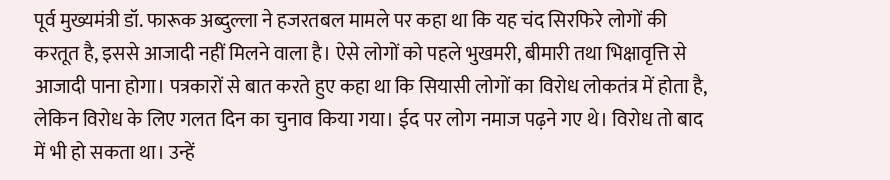पूर्व मुख्यमंत्री डॉ. फारूक अब्दुल्ला ने हजरतबल मामले पर कहा था कि यह चंद सिरफिरे लोगों की करतूत है, इससे आजादी नहीं मिलने वाला है। ऐसे लोगों को पहले भुखमरी, बीमारी तथा भिक्षावृत्ति से आजादी पाना होगा। पत्रकारों से बात करते हुए कहा था कि सियासी लोगों का विरोध लोकतंत्र में होता है, लेकिन विरोध के लिए गलत दिन का चुनाव किया गया। ईद पर लोग नमाज पढ़ने गए थे। विरोध तो बाद में भी हो सकता था। उन्हें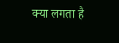क्या लगता है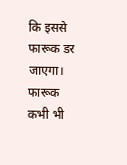कि इससे फारूक डर जाएगा। फारूक कभी भी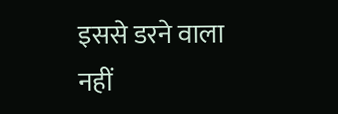इससे डरने वाला नहीं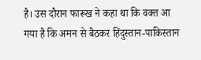है। उस दौरान फारूख ने कहा था कि वक्त आ गया है कि अमन से बैठकर हिंदुस्तान-पाकिस्तान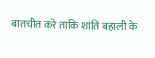बातचीत करे ताकि शांति बहाली के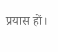प्रयास हों।